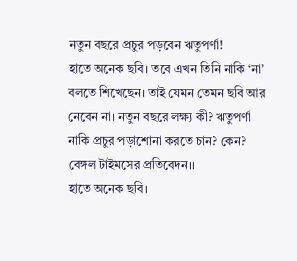নতুন বছরে প্রচুর পড়বেন ঋতুপর্ণা!
হাতে অনেক ছবি। তবে এখন তিনি নাকি ‘না’ বলতে শিখেছেন। তাই যেমন তেমন ছবি আর নেবেন না। নতুন বছরে লক্ষ্য কী? ঋতুপর্ণা নাকি প্রচুর পড়াশোনা করতে চান? কেন? বেঙ্গল টাইমসের প্রতিবেদন।।
হাতে অনেক ছবি।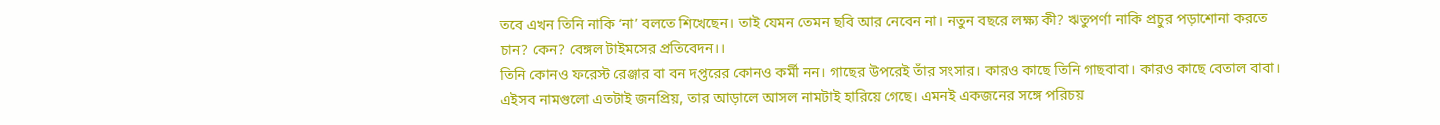তবে এখন তিনি নাকি ‘না’ বলতে শিখেছেন। তাই যেমন তেমন ছবি আর নেবেন না। নতুন বছরে লক্ষ্য কী? ঋতুপর্ণা নাকি প্রচুর পড়াশোনা করতে চান? কেন? বেঙ্গল টাইমসের প্রতিবেদন।।
তিনি কোনও ফরেস্ট রেঞ্জার বা বন দপ্তরের কোনও কর্মী নন। গাছের উপরেই তাঁর সংসার। কারও কাছে তিনি গাছবাবা। কারও কাছে বেতাল বাবা। এইসব নামগুলো এতটাই জনপ্রিয়, তার আড়ালে আসল নামটাই হারিয়ে গেছে। এমনই একজনের সঙ্গে পরিচয়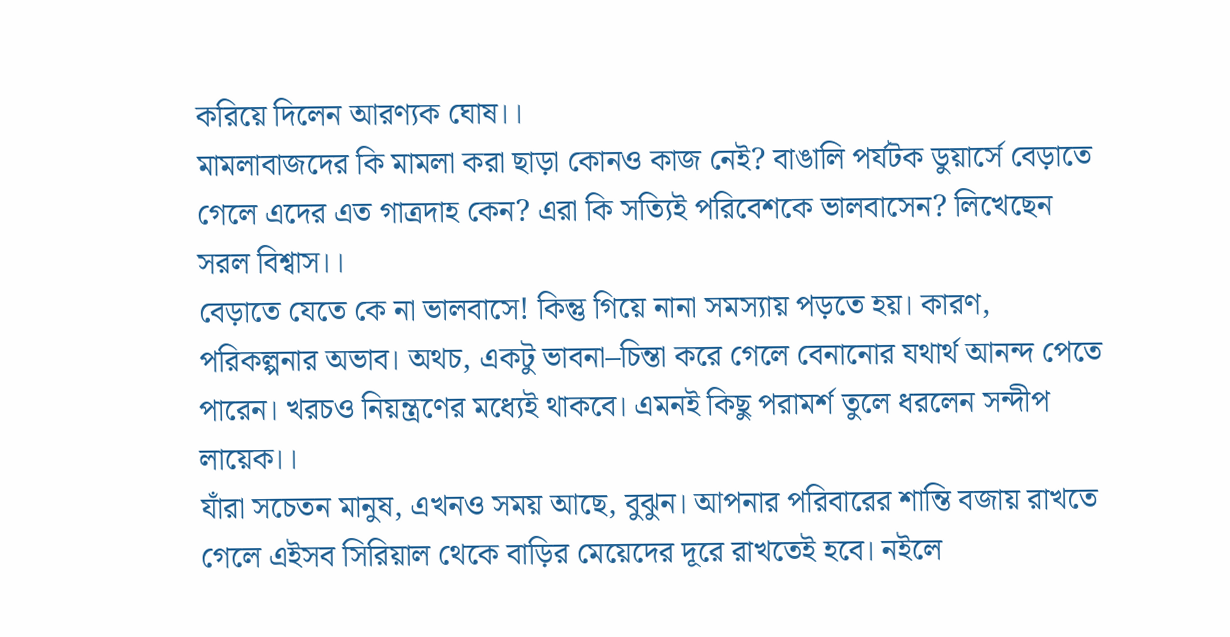করিয়ে দিলেন আরণ্যক ঘোষ।।
মামলাবাজদের কি মামলা করা ছাড়া কোনও কাজ নেই? বাঙালি পর্যটক ডুয়ার্সে বেড়াতে গেলে এদের এত গাত্রদাহ কেন? এরা কি সত্যিই পরিবেশকে ভালবাসেন? লিখেছেন সরল বিশ্বাস।।
বেড়াতে যেতে কে না ভালবাসে! কিন্তু গিয়ে নানা সমস্যায় পড়তে হয়। কারণ, পরিকল্পনার অভাব। অথচ, একটু ভাবনা–চিন্তা করে গেলে বেনানোর যথার্থ আনন্দ পেতে পারেন। খরচও নিয়ন্ত্রণের মধ্যেই থাকবে। এমনই কিছু পরামর্শ তুলে ধরলেন সন্দীপ লায়েক।।
যাঁরা সচেতন মানুষ, এখনও সময় আছে, বুঝুন। আপনার পরিবারের শান্তি বজায় রাখতে গেলে এইসব সিরিয়াল থেকে বাড়ির মেয়েদের দূরে রাখতেই হবে। নইলে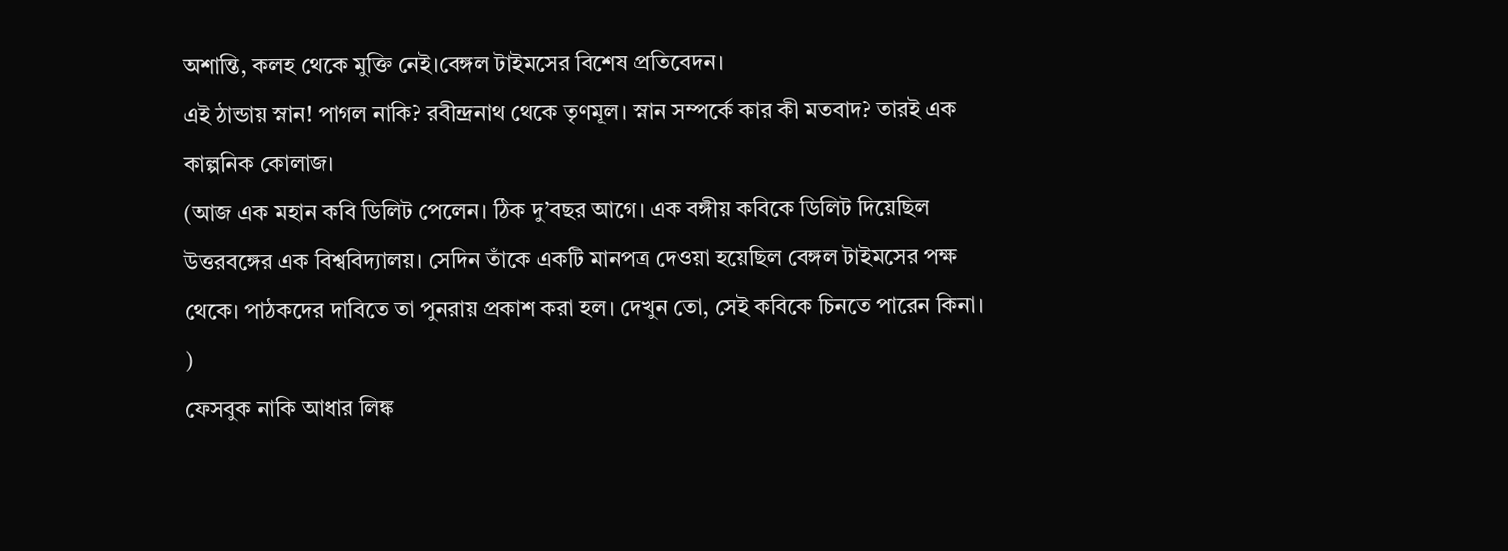অশান্তি, কলহ থেকে মুক্তি নেই।বেঙ্গল টাইমসের বিশেষ প্রতিবেদন।
এই ঠান্ডায় স্নান! পাগল নাকি? রবীন্দ্রনাথ থেকে তৃণমূল। স্নান সম্পর্কে কার কী মতবাদ? তারই এক কাল্পনিক কোলাজ।
(আজ এক মহান কবি ডিলিট পেলেন। ঠিক দু’বছর আগে। এক বঙ্গীয় কবিকে ডিলিট দিয়েছিল উত্তরবঙ্গের এক বিশ্ববিদ্যালয়। সেদিন তাঁকে একটি মানপত্র দেওয়া হয়েছিল বেঙ্গল টাইমসের পক্ষ থেকে। পাঠকদের দাবিতে তা পুনরায় প্রকাশ করা হল। দেখুন তো, সেই কবিকে চিনতে পারেন কিনা। )
ফেসবুক নাকি আধার লিঙ্ক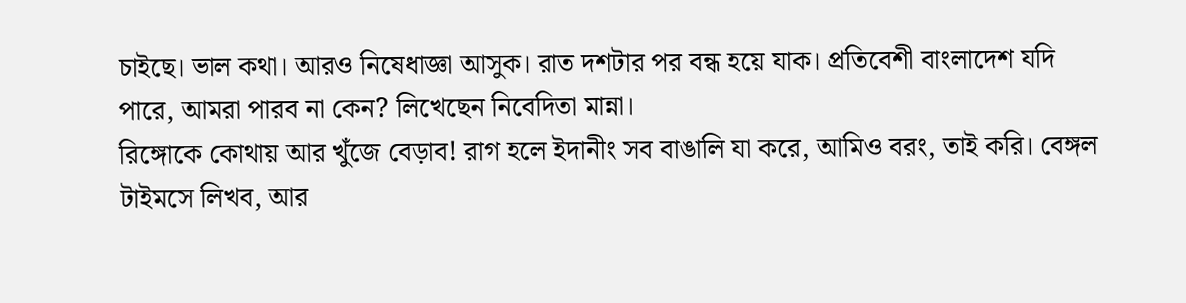চাইছে। ভাল কথা। আরও নিষেধাজ্ঞা আসুক। রাত দশটার পর বন্ধ হয়ে যাক। প্রতিবেশী বাংলাদেশ যদি পারে, আমরা পারব না কেন? লিখেছেন নিবেদিতা মান্না।
রিঙ্গোকে কোথায় আর খুঁজে বেড়াব! রাগ হলে ইদানীং সব বাঙালি যা করে, আমিও বরং, তাই করি। বেঙ্গল টাইমসে লিখব, আর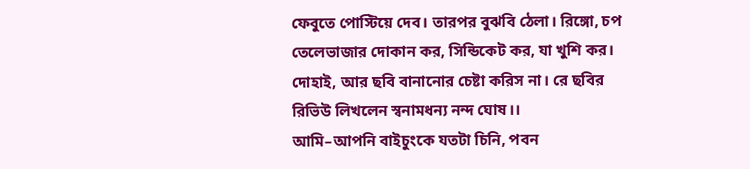ফেবুতে পোস্টিয়ে দেব। তারপর বুঝবি ঠেলা। রিঙ্গো, চপ তেলেভাজার দোকান কর, সিন্ডিকেট কর, যা খুশি কর। দোহাই, আর ছবি বানানোর চেষ্টা করিস না। রে ছবির রিভিউ লিখলেন স্বনামধন্য নন্দ ঘোষ।।
আমি–আপনি বাইচুংকে যতটা চিনি, পবন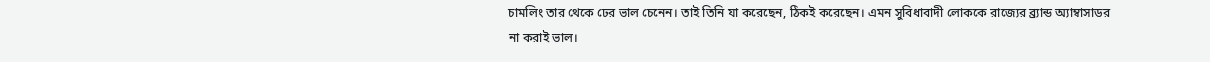চামলিং তার থেকে ঢের ভাল চেনেন। তাই তিনি যা করেছেন, ঠিকই করেছেন। এমন সুবিধাবাদী লোককে রাজ্যের ব্র্যান্ড অ্যাম্বাসাডর না করাই ভাল।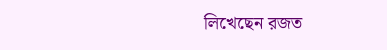লিখেছেন রজত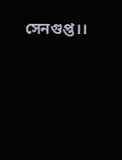সেনগুপ্ত।।